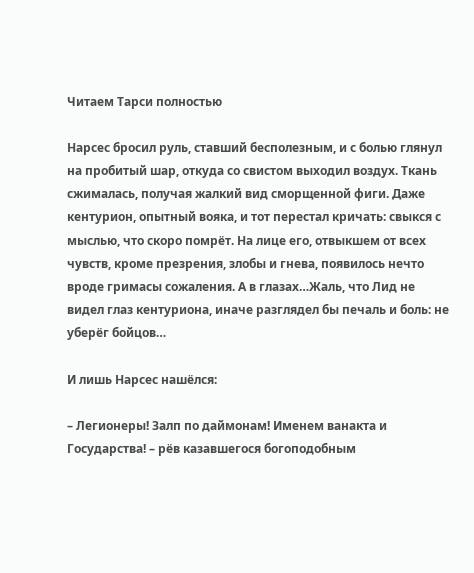Читаем Тарси полностью

Нарсес бросил руль, ставший бесполезным, и с болью глянул на пробитый шар, откуда со свистом выходил воздух. Ткань сжималась, получая жалкий вид сморщенной фиги. Даже кентурион, опытный вояка, и тот перестал кричать: свыкся с мыслью, что скоро помрёт. На лице его, отвыкшем от всех чувств, кроме презрения, злобы и гнева, появилось нечто вроде гримасы сожаления. А в глазах…Жаль, что Лид не видел глаз кентуриона, иначе разглядел бы печаль и боль: не уберёг бойцов…

И лишь Нарсес нашёлся:

– Легионеры! Залп по даймонам! Именем ванакта и Государства! – рёв казавшегося богоподобным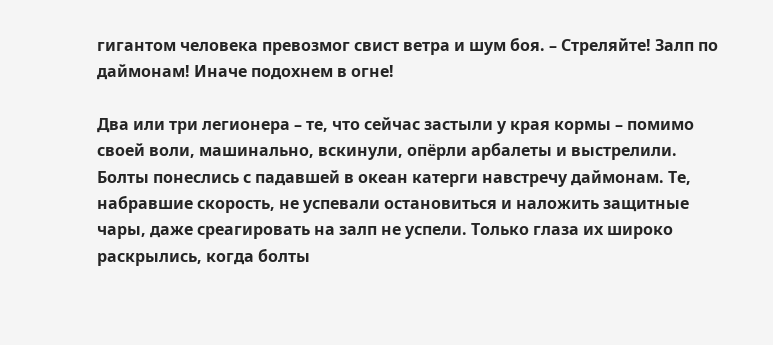гигантом человека превозмог свист ветра и шум боя. – Стреляйте! Залп по даймонам! Иначе подохнем в огне!

Два или три легионера – те, что сейчас застыли у края кормы – помимо своей воли, машинально, вскинули, опёрли арбалеты и выстрелили. Болты понеслись с падавшей в океан катерги навстречу даймонам. Те, набравшие скорость, не успевали остановиться и наложить защитные чары, даже среагировать на залп не успели. Только глаза их широко раскрылись, когда болты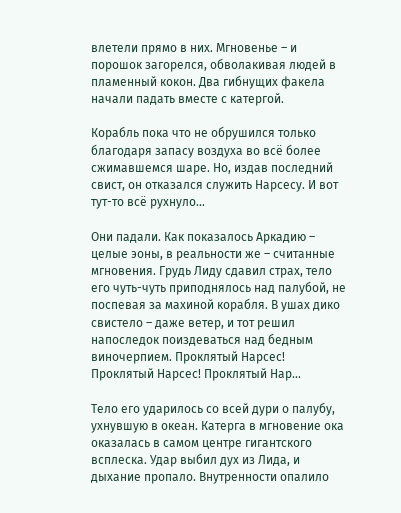влетели прямо в них. Мгновенье – и порошок загорелся, обволакивая людей в пламенный кокон. Два гибнущих факела начали падать вместе с катергой.

Корабль пока что не обрушился только благодаря запасу воздуха во всё более сжимавшемся шаре. Но, издав последний свист, он отказался служить Нарсесу. И вот тут-то всё рухнуло…

Они падали. Как показалось Аркадию – целые эоны, в реальности же – считанные мгновения. Грудь Лиду сдавил страх, тело его чуть-чуть приподнялось над палубой, не поспевая за махиной корабля. В ушах дико свистело – даже ветер, и тот решил напоследок поиздеваться над бедным виночерпием. Проклятый Нарсес! Проклятый Нарсес! Проклятый Нар…

Тело его ударилось со всей дури о палубу, ухнувшую в океан. Катерга в мгновение ока оказалась в самом центре гигантского всплеска. Удар выбил дух из Лида, и дыхание пропало. Внутренности опалило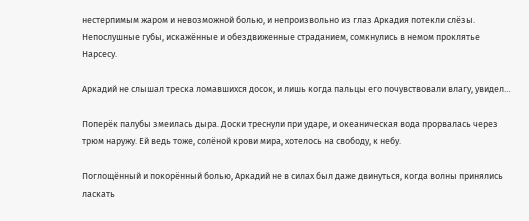нестерпимым жаром и невозможной болью, и непроизвольно из глаз Аркадия потекли слёзы. Непослушные губы, искажённые и обездвиженные страданием, сомкнулись в немом проклятье Нарсесу.

Аркадий не слышал треска ломавшихся досок, и лишь когда пальцы его почувствовали влагу, увидел…

Поперёк палубы змеилась дыра. Доски треснули при ударе, и океаническая вода прорвалась через трюм наружу. Ей ведь тоже, солёной крови мира, хотелось на свободу, к небу.

Поглощённый и покорённый болью, Аркадий не в силах был даже двинуться, когда волны принялись ласкать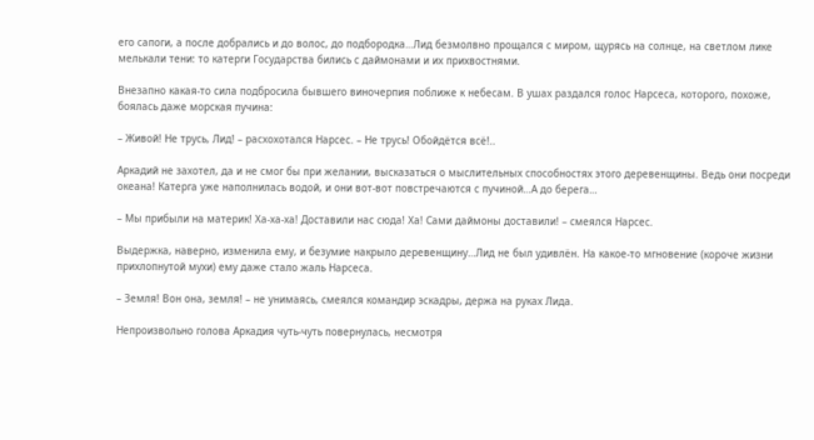его сапоги, а после добрались и до волос, до подбородка…Лид безмолвно прощался с миром, щурясь на солнце, на светлом лике мелькали тени: то катерги Государства бились с даймонами и их прихвостнями.

Внезапно какая-то сила подбросила бывшего виночерпия поближе к небесам. В ушах раздался голос Нарсеса, которого, похоже, боялась даже морская пучина:

– Живой! Не трусь, Лид! – расхохотался Нарсес. – Не трусь! Обойдётся всё!..

Аркадий не захотел, да и не смог бы при желании, высказаться о мыслительных способностях этого деревенщины. Ведь они посреди океана! Катерга уже наполнилась водой, и они вот-вот повстречаются с пучиной…А до берега…

– Мы прибыли на материк! Ха-ха-ха! Доставили нас сюда! Ха! Сами даймоны доставили! – смеялся Нарсес.

Выдержка, наверно, изменила ему, и безумие накрыло деревенщину…Лид не был удивлён. На какое-то мгновение (короче жизни прихлопнутой мухи) ему даже стало жаль Нарсеса.

– Земля! Вон она, земля! – не унимаясь, смеялся командир эскадры, держа на руках Лида.

Непроизвольно голова Аркадия чуть-чуть повернулась, несмотря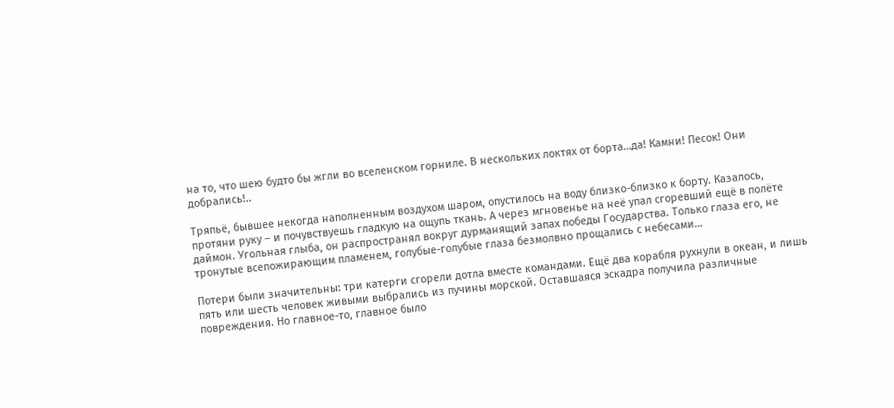на то, что шею будто бы жгли во вселенском горниле. В нескольких локтях от борта…да! Камни! Песок! Они добрались!..

Тряпьё, бывшее некогда наполненным воздухом шаром, опустилось на воду близко-близко к борту. Казалось, протяни руку – и почувствуешь гладкую на ощупь ткань. А через мгновенье на неё упал сгоревший ещё в полёте даймон. Угольная глыба, он распространял вокруг дурманящий запах победы Государства. Только глаза его, не тронутые всепожирающим пламенем, голубые-голубые глаза безмолвно прощались с небесами…

Потери были значительны: три катерги сгорели дотла вместе командами. Ещё два корабля рухнули в океан, и лишь пять или шесть человек живыми выбрались из пучины морской. Оставшаяся эскадра получила различные повреждения. Но главное-то, главное было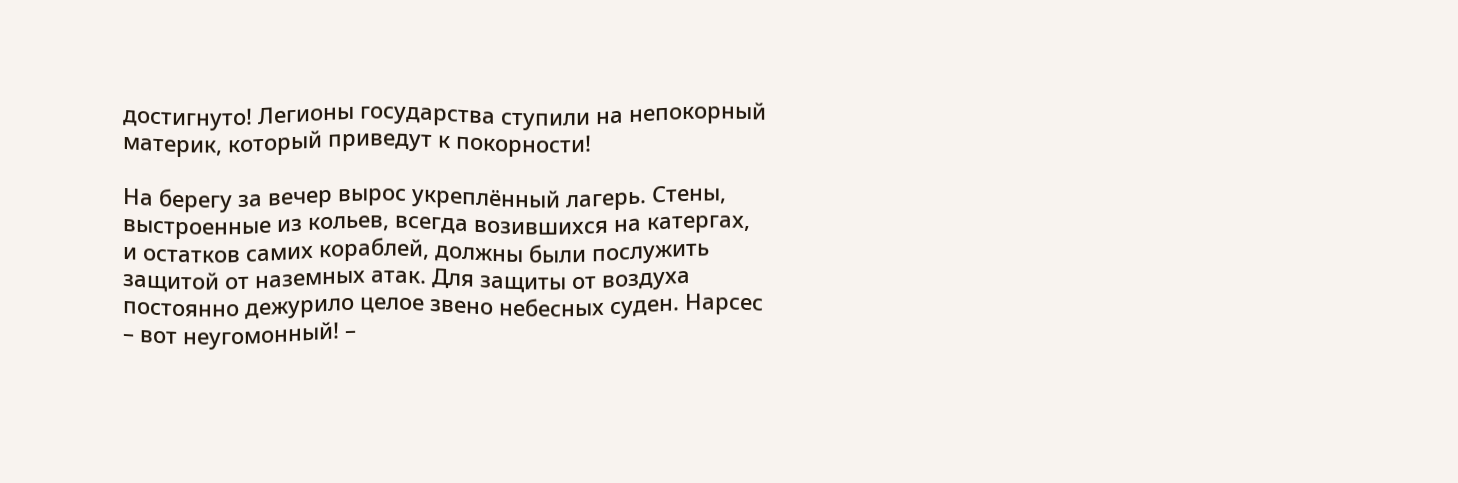достигнуто! Легионы государства ступили на непокорный материк, который приведут к покорности!

На берегу за вечер вырос укреплённый лагерь. Стены, выстроенные из кольев, всегда возившихся на катергах, и остатков самих кораблей, должны были послужить защитой от наземных атак. Для защиты от воздуха постоянно дежурило целое звено небесных суден. Нарсес – вот неугомонный! –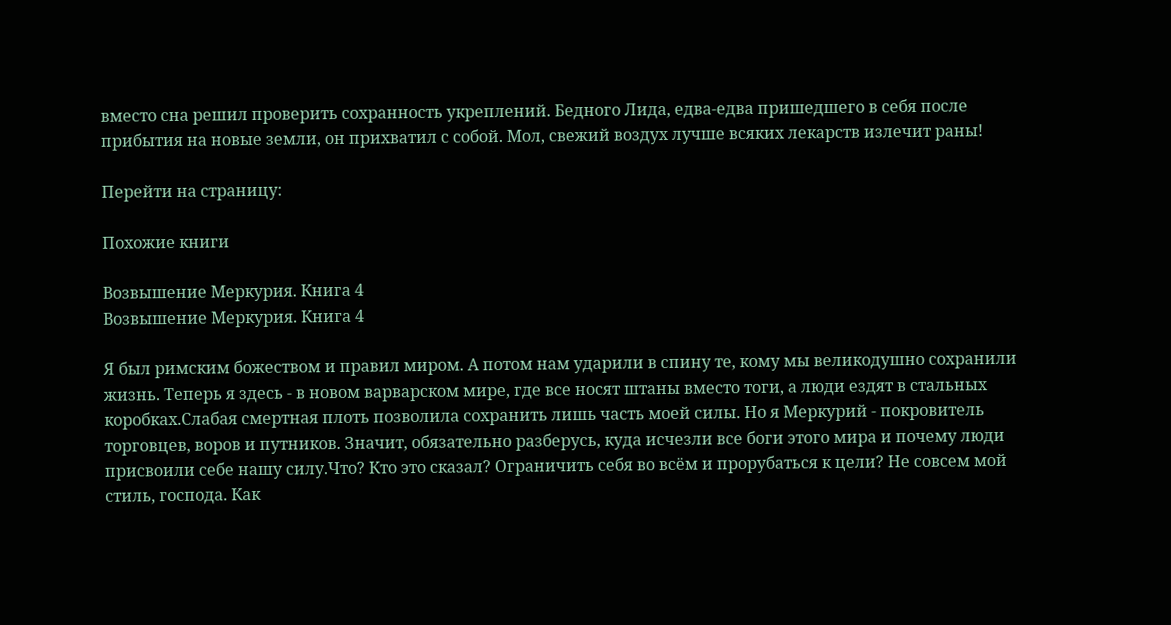вместо сна решил проверить сохранность укреплений. Бедного Лида, едва-едва пришедшего в себя после прибытия на новые земли, он прихватил с собой. Мол, свежий воздух лучше всяких лекарств излечит раны!

Перейти на страницу:

Похожие книги

Возвышение Меркурия. Книга 4
Возвышение Меркурия. Книга 4

Я был римским божеством и правил миром. А потом нам ударили в спину те, кому мы великодушно сохранили жизнь. Теперь я здесь - в новом варварском мире, где все носят штаны вместо тоги, а люди ездят в стальных коробках.Слабая смертная плоть позволила сохранить лишь часть моей силы. Но я Меркурий - покровитель торговцев, воров и путников. Значит, обязательно разберусь, куда исчезли все боги этого мира и почему люди присвоили себе нашу силу.Что? Кто это сказал? Ограничить себя во всём и прорубаться к цели? Не совсем мой стиль, господа. Как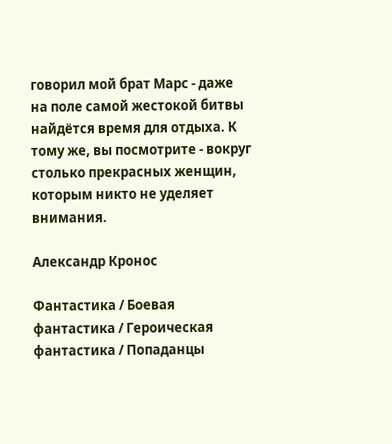говорил мой брат Марс - даже на поле самой жестокой битвы найдётся время для отдыха. К тому же, вы посмотрите - вокруг столько прекрасных женщин, которым никто не уделяет внимания.

Александр Кронос

Фантастика / Боевая фантастика / Героическая фантастика / Попаданцы